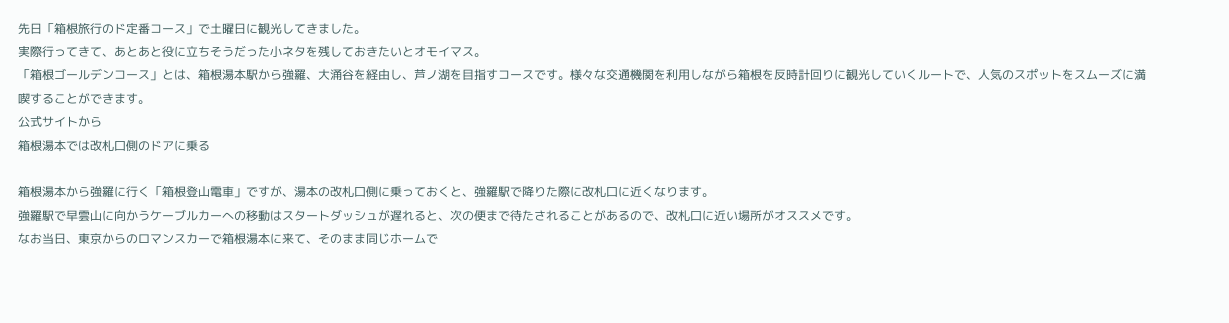先日「箱根旅行のド定番コース」で土曜日に観光してきました。
実際行ってきて、あとあと役に立ちそうだった小ネタを残しておきたいとオモイマス。
「箱根ゴールデンコース」とは、箱根湯本駅から強羅、大涌谷を経由し、芦ノ湖を目指すコースです。様々な交通機関を利用しながら箱根を反時計回りに観光していくルートで、人気のスポットをスムーズに満喫することができます。
公式サイトから
箱根湯本では改札口側のドアに乗る

箱根湯本から強羅に行く「箱根登山電車」ですが、湯本の改札口側に乗っておくと、強羅駅で降りた際に改札口に近くなります。
強羅駅で早雲山に向かうケーブルカーへの移動はスタートダッシュが遅れると、次の便まで待たされることがあるので、改札口に近い場所がオススメです。
なお当日、東京からのロマンスカーで箱根湯本に来て、そのまま同じホームで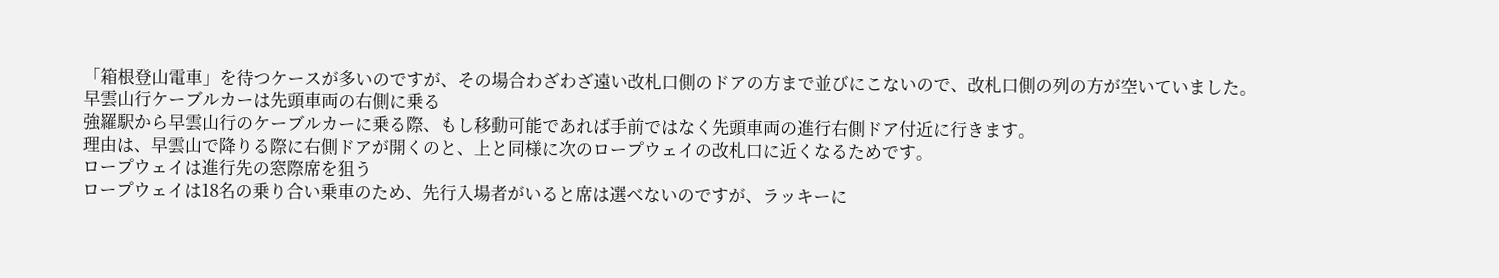「箱根登山電車」を待つケースが多いのですが、その場合わざわざ遠い改札口側のドアの方まで並びにこないので、改札口側の列の方が空いていました。
早雲山行ケーブルカーは先頭車両の右側に乗る
強羅駅から早雲山行のケーブルカーに乗る際、もし移動可能であれば手前ではなく先頭車両の進行右側ドア付近に行きます。
理由は、早雲山で降りる際に右側ドアが開くのと、上と同様に次のロープウェイの改札口に近くなるためです。
ロープウェイは進行先の窓際席を狙う
ロープウェイは18名の乗り合い乗車のため、先行入場者がいると席は選べないのですが、ラッキーに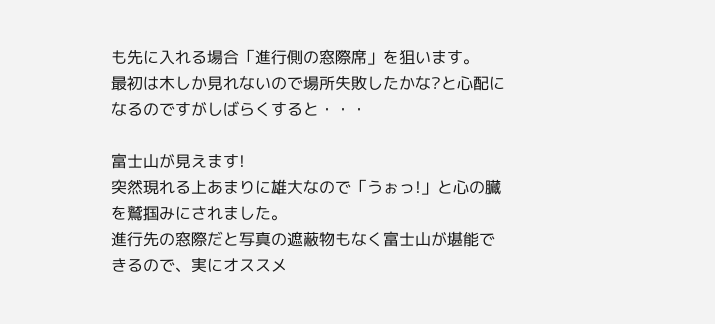も先に入れる場合「進行側の窓際席」を狙います。
最初は木しか見れないので場所失敗したかな?と心配になるのですがしばらくすると・・・

富士山が見えます!
突然現れる上あまりに雄大なので「うぉっ!」と心の臓を鷲掴みにされました。
進行先の窓際だと写真の遮蔽物もなく富士山が堪能できるので、実にオススメ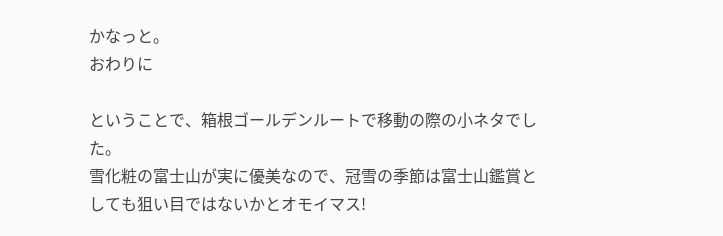かなっと。
おわりに

ということで、箱根ゴールデンルートで移動の際の小ネタでした。
雪化粧の富士山が実に優美なので、冠雪の季節は富士山鑑賞としても狙い目ではないかとオモイマス!